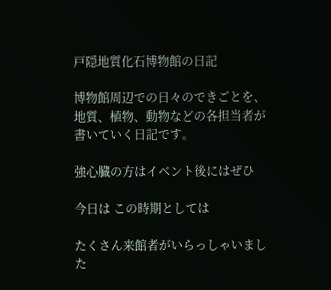戸隠地質化石博物館の日記

博物館周辺での日々のできごとを、地質、植物、動物などの各担当者が書いていく日記です。

強心臓の方はイベント後にはぜひ

今日は この時期としては

たくさん来館者がいらっしゃいました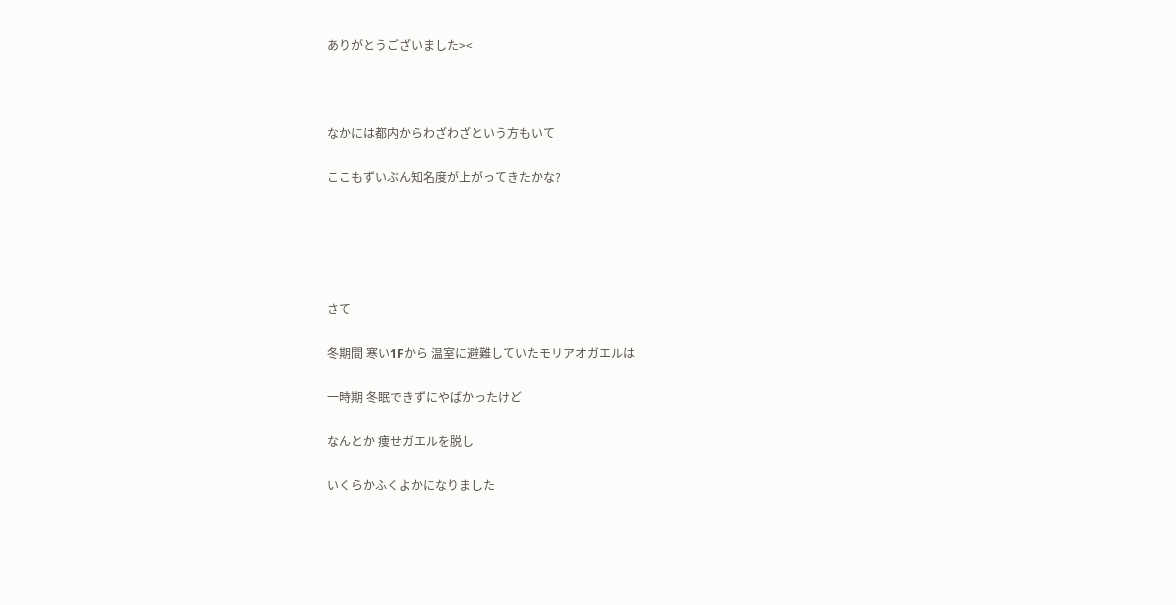ありがとうございました><



なかには都内からわざわざという方もいて

ここもずいぶん知名度が上がってきたかな?





さて

冬期間 寒い1Fから 温室に避難していたモリアオガエルは

一時期 冬眠できずにやばかったけど

なんとか 痩せガエルを脱し

いくらかふくよかになりました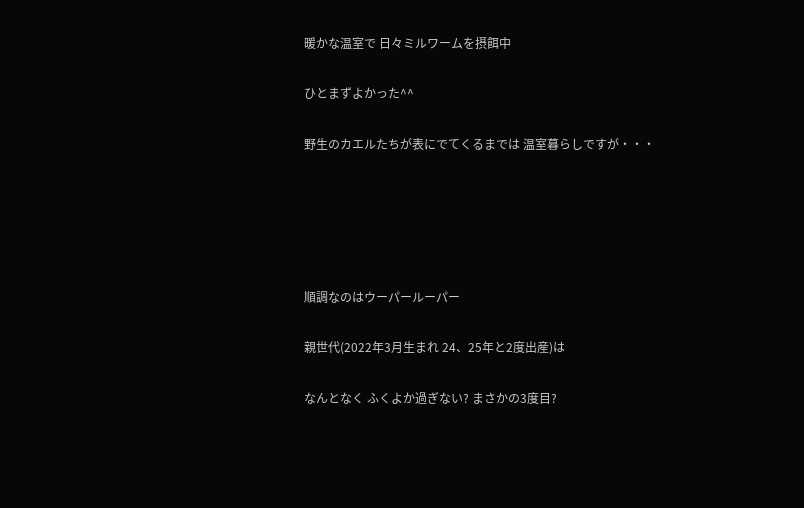暖かな温室で 日々ミルワームを摂餌中

ひとまずよかった^^

野生のカエルたちが表にでてくるまでは 温室暮らしですが・・・





順調なのはウーパールーパー

親世代(2022年3月生まれ 24、25年と2度出産)は

なんとなく ふくよか過ぎない? まさかの3度目?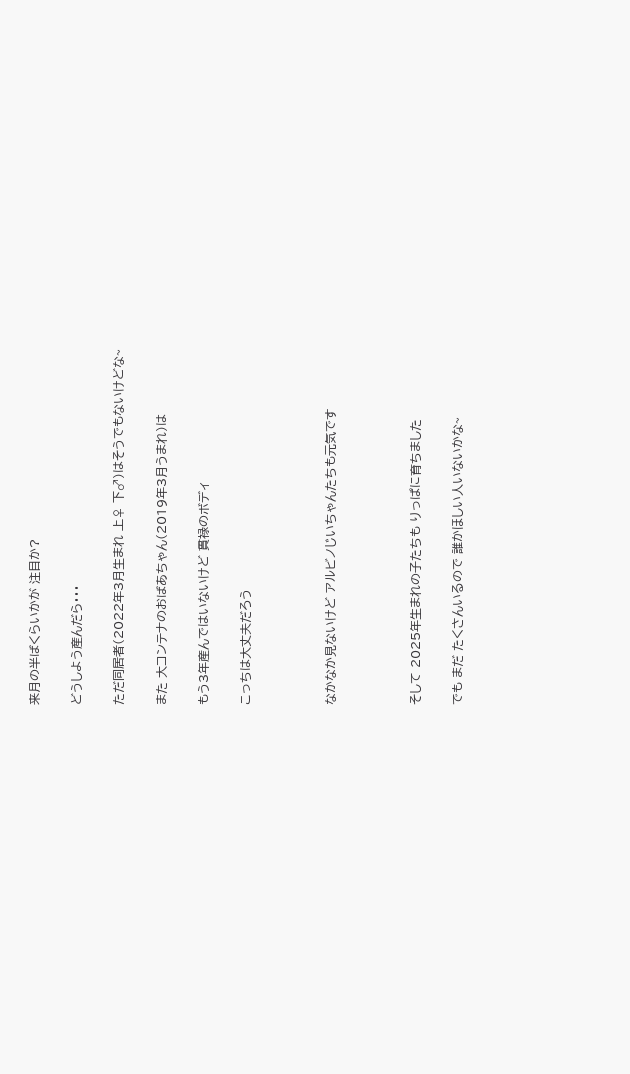来月の半ばくらいかが 注目か?

どうしよう産んだら・・・

ただ同居者(2022年3月生まれ 上♀ 下♂)はそうでもないけどな~

また 大コンテナのおばあちゃん(2019年3月うまれ)は

もう3年産んではいないけど 貫禄のボディ

こっちは大丈夫だろう



なかなか見ないけど アルビノじいちゃんたちも元気です



そして 2025年生まれの子たちも りっぱに育ちました

でも まだ たくさんいるので 誰かほしい人いないかな~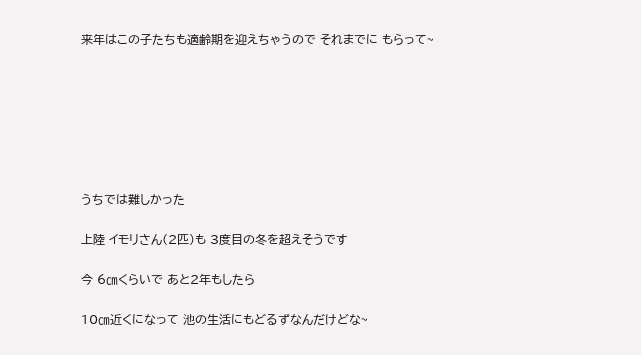来年はこの子たちも適齢期を迎えちゃうので それまでに もらって~







うちでは難しかった

上陸 イモリさん(2匹)も 3度目の冬を超えそうです

今 6㎝くらいで あと2年もしたら

10㎝近くになって 池の生活にもどるずなんだけどな~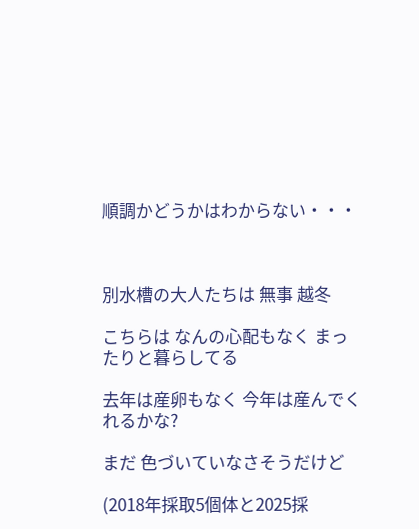順調かどうかはわからない・・・



別水槽の大人たちは 無事 越冬

こちらは なんの心配もなく まったりと暮らしてる

去年は産卵もなく 今年は産んでくれるかな?

まだ 色づいていなさそうだけど

(2018年採取5個体と2025採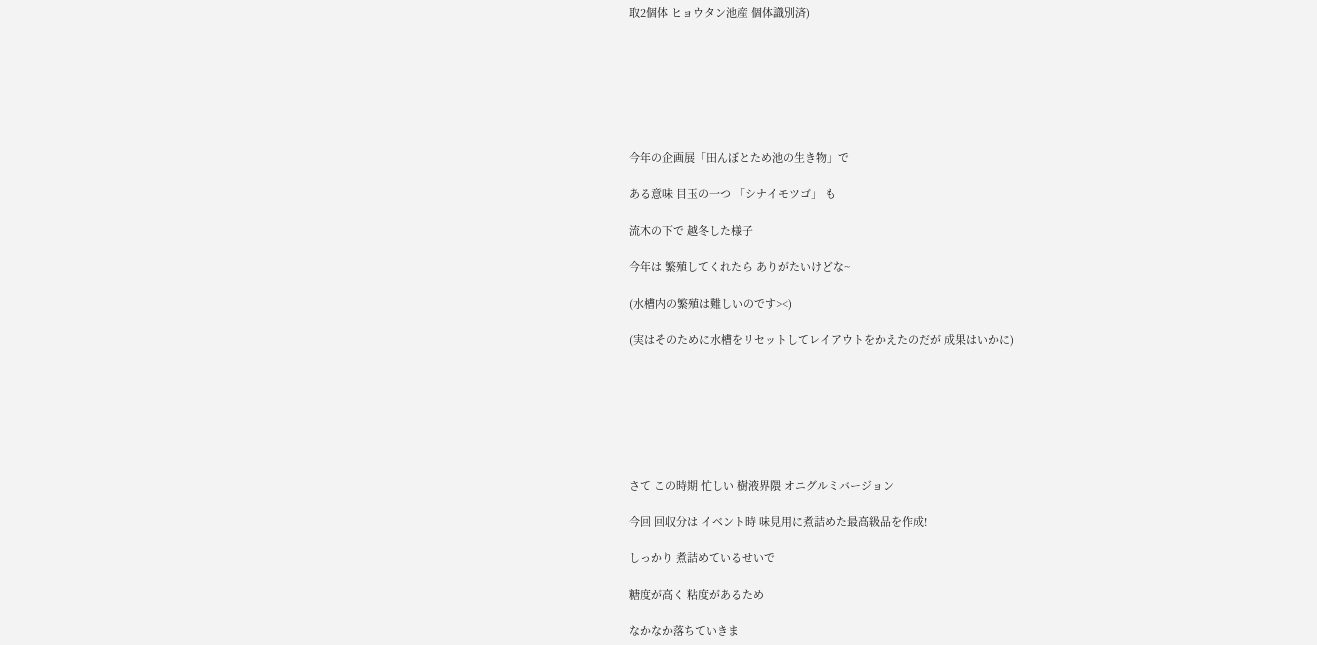取2個体 ヒョウタン池産 個体識別済)







今年の企画展「田んぼとため池の生き物」で

ある意味 目玉の一つ 「シナイモツゴ」 も

流木の下で 越冬した様子

今年は 繁殖してくれたら ありがたいけどな~

(水槽内の繁殖は難しいのです><)

(実はそのために水槽をリセットしてレイアウトをかえたのだが 成果はいかに)







さて この時期 忙しい 樹液界隈 オニグルミバージョン

今回 回収分は イベント時 味見用に煮詰めた最高級品を作成!

しっかり 煮詰めているせいで

糖度が高く 粘度があるため

なかなか落ちていきま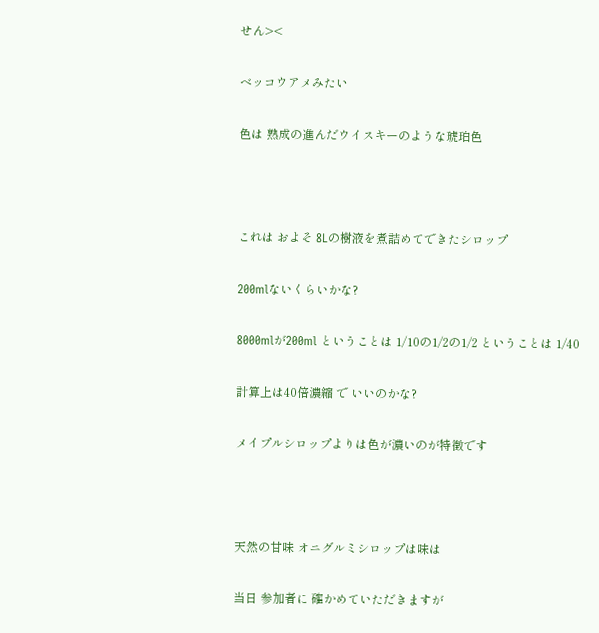せん><

ベッコウアメみたい

色は 熟成の進んだウイスキーのような琥珀色



これは およそ 8Lの樹液を煮詰めてできたシロップ

200mlないくらいかな?

8000mlが200ml ということは 1/10の1/2の1/2 ということは 1/40

計算上は40倍濃縮 で いいのかな?

メイプルシロップよりは色が濃いのが特徴です



天然の甘味 オニグルミシロップは味は

当日 参加者に 確かめていただきますが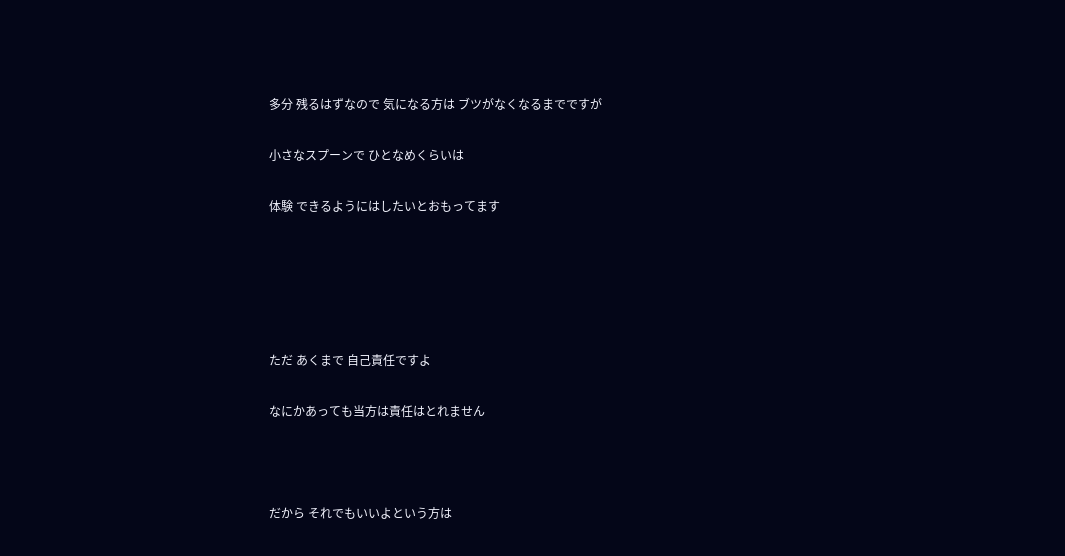多分 残るはずなので 気になる方は ブツがなくなるまでですが

小さなスプーンで ひとなめくらいは

体験 できるようにはしたいとおもってます





ただ あくまで 自己責任ですよ

なにかあっても当方は責任はとれません



だから それでもいいよという方は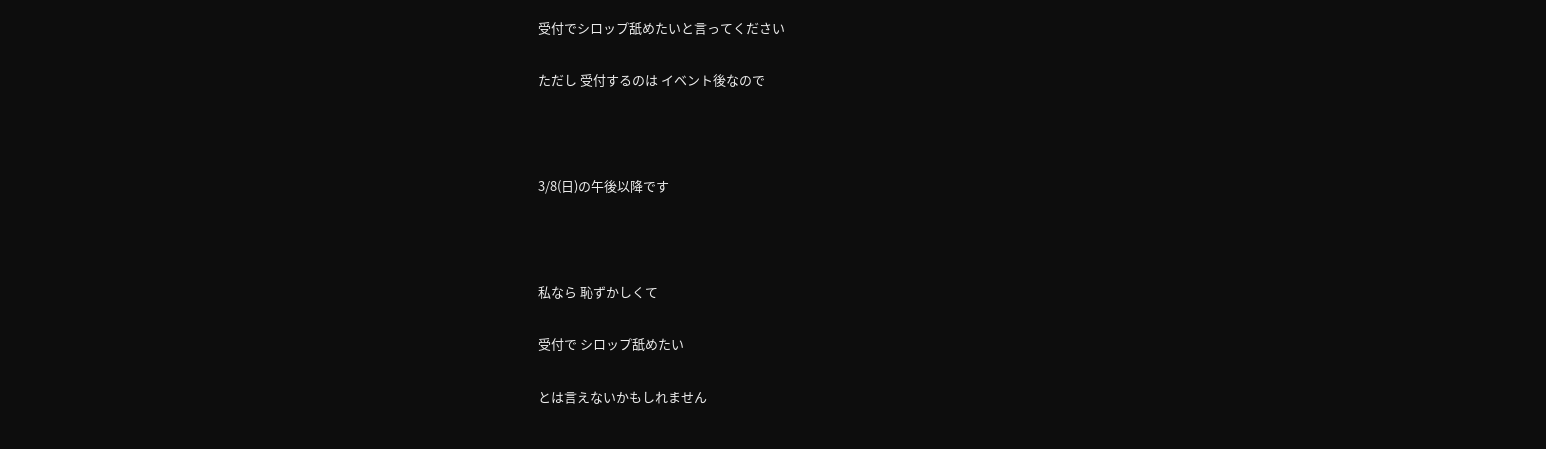受付でシロップ舐めたいと言ってください

ただし 受付するのは イベント後なので



3/8(日)の午後以降です



私なら 恥ずかしくて

受付で シロップ舐めたい

とは言えないかもしれません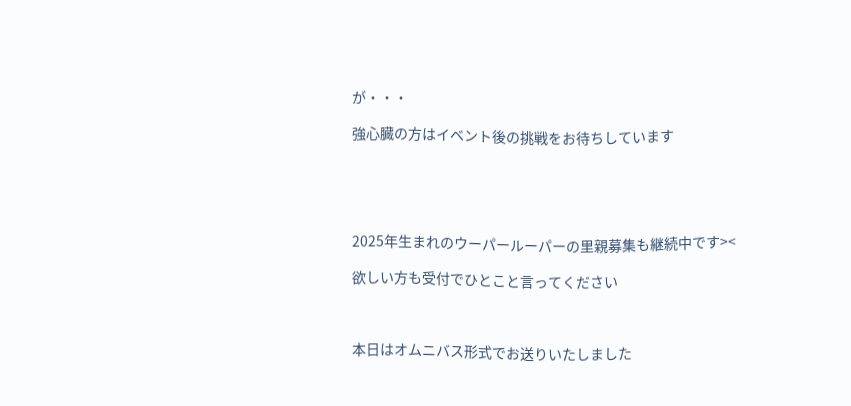が・・・

強心臓の方はイベント後の挑戦をお待ちしています





2025年生まれのウーパールーパーの里親募集も継続中です><

欲しい方も受付でひとこと言ってください



本日はオムニバス形式でお送りいたしました